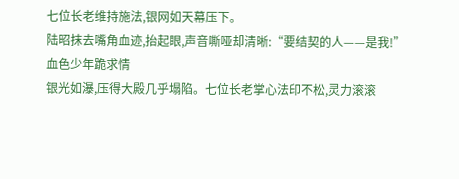七位长老维持施法,银网如天幕压下。
陆昭抹去嘴角血迹,抬起眼,声音嘶哑却清晰:“要结契的人——是我!”
血色少年跪求情
银光如瀑,压得大殿几乎塌陷。七位长老掌心法印不松,灵力滚滚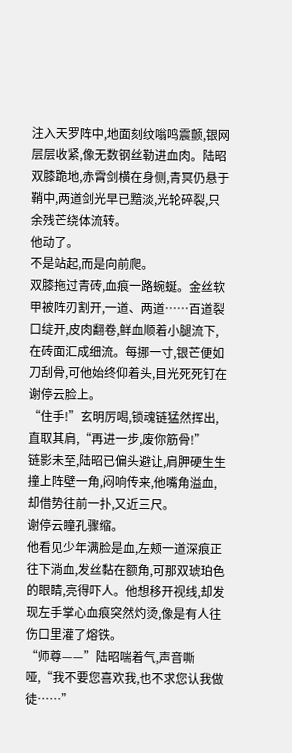注入天罗阵中,地面刻纹嗡鸣震颤,银网层层收紧,像无数钢丝勒进血肉。陆昭双膝跪地,赤霄剑横在身侧,青冥仍悬于鞘中,两道剑光早已黯淡,光轮碎裂,只余残芒绕体流转。
他动了。
不是站起,而是向前爬。
双膝拖过青砖,血痕一路蜿蜒。金丝软甲被阵刃割开,一道、两道……百道裂口绽开,皮肉翻卷,鲜血顺着小腿流下,在砖面汇成细流。每挪一寸,银芒便如刀刮骨,可他始终仰着头,目光死死钉在谢停云脸上。
“住手!”玄明厉喝,锁魂链猛然挥出,直取其肩,“再进一步,废你筋骨!”
链影未至,陆昭已偏头避让,肩胛硬生生撞上阵壁一角,闷响传来,他嘴角溢血,却借势往前一扑,又近三尺。
谢停云瞳孔骤缩。
他看见少年满脸是血,左颊一道深痕正往下淌血,发丝黏在额角,可那双琥珀色的眼睛,亮得吓人。他想移开视线,却发现左手掌心血痕突然灼烫,像是有人往伤口里灌了熔铁。
“师尊——”陆昭喘着气,声音嘶哑,“我不要您喜欢我,也不求您认我做徒……”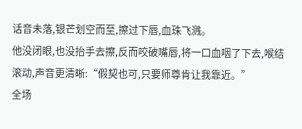话音未落,银芒划空而至,擦过下唇,血珠飞溅。
他没闭眼,也没抬手去擦,反而咬破嘴唇,将一口血咽了下去,喉结滚动,声音更清晰:“假契也可,只要师尊肯让我靠近。”
全场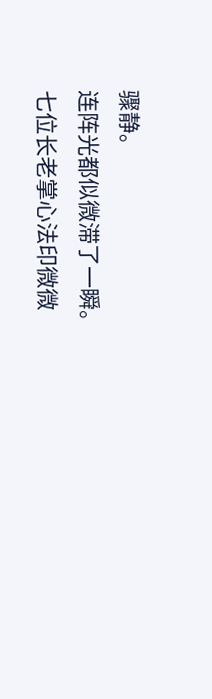骤静。
连阵光都似微滞了一瞬。
七位长老掌心法印微微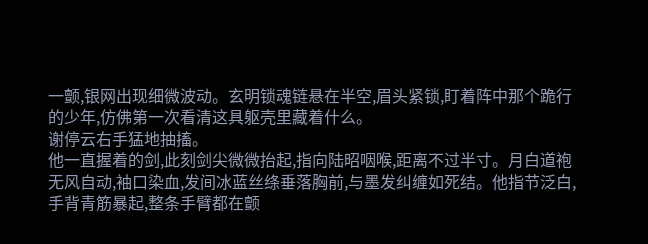一颤,银网出现细微波动。玄明锁魂链悬在半空,眉头紧锁,盯着阵中那个跪行的少年,仿佛第一次看清这具躯壳里藏着什么。
谢停云右手猛地抽搐。
他一直握着的剑,此刻剑尖微微抬起,指向陆昭咽喉,距离不过半寸。月白道袍无风自动,袖口染血,发间冰蓝丝绦垂落胸前,与墨发纠缠如死结。他指节泛白,手背青筋暴起,整条手臂都在颤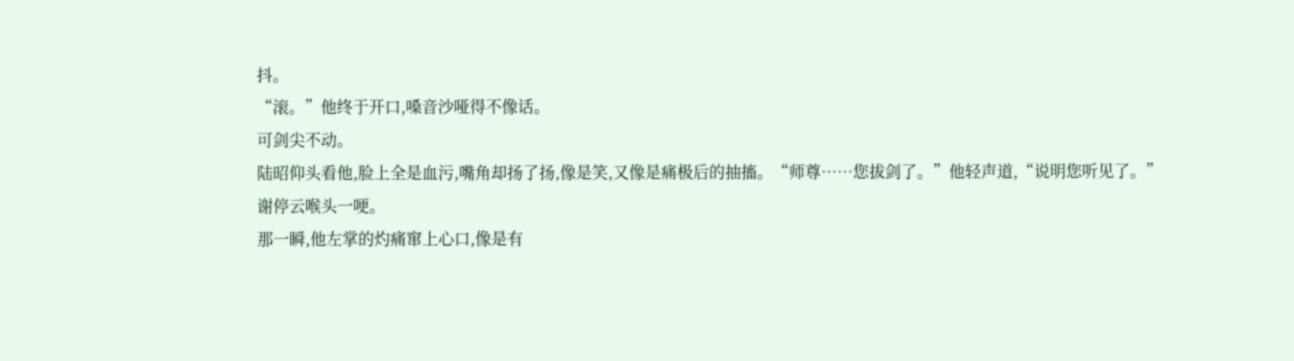抖。
“滚。”他终于开口,嗓音沙哑得不像话。
可剑尖不动。
陆昭仰头看他,脸上全是血污,嘴角却扬了扬,像是笑,又像是痛极后的抽搐。“师尊……您拔剑了。”他轻声道,“说明您听见了。”
谢停云喉头一哽。
那一瞬,他左掌的灼痛窜上心口,像是有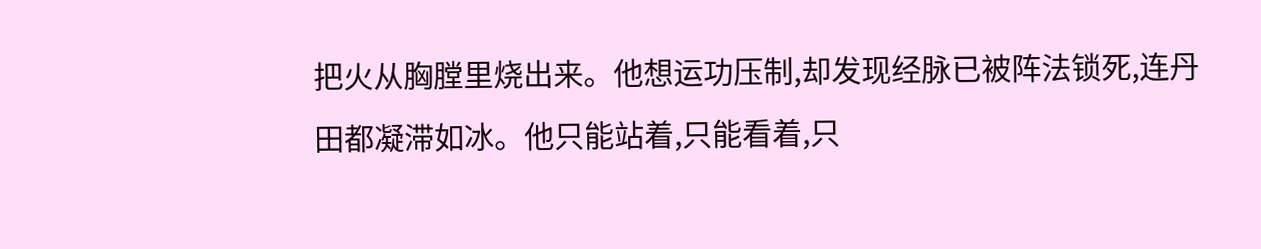把火从胸膛里烧出来。他想运功压制,却发现经脉已被阵法锁死,连丹田都凝滞如冰。他只能站着,只能看着,只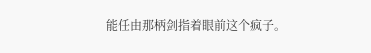能任由那柄剑指着眼前这个疯子。